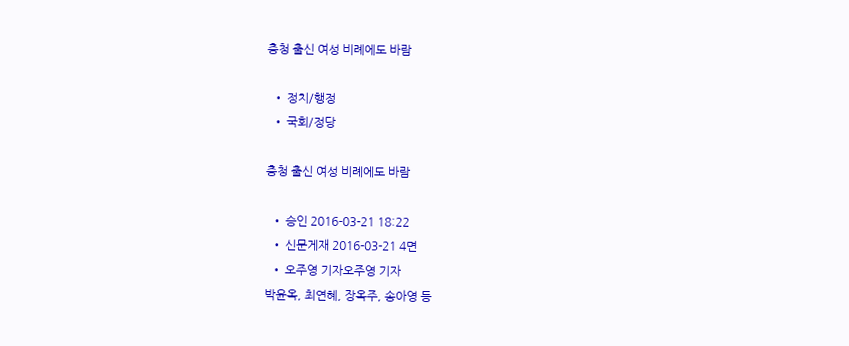충청 출신 여성 비례에도 바람

  • 정치/행정
  • 국회/정당

충청 출신 여성 비례에도 바람

  • 승인 2016-03-21 18:22
  • 신문게재 2016-03-21 4면
  • 오주영 기자오주영 기자
박윤옥, 최연혜, 장옥주, 송아영 등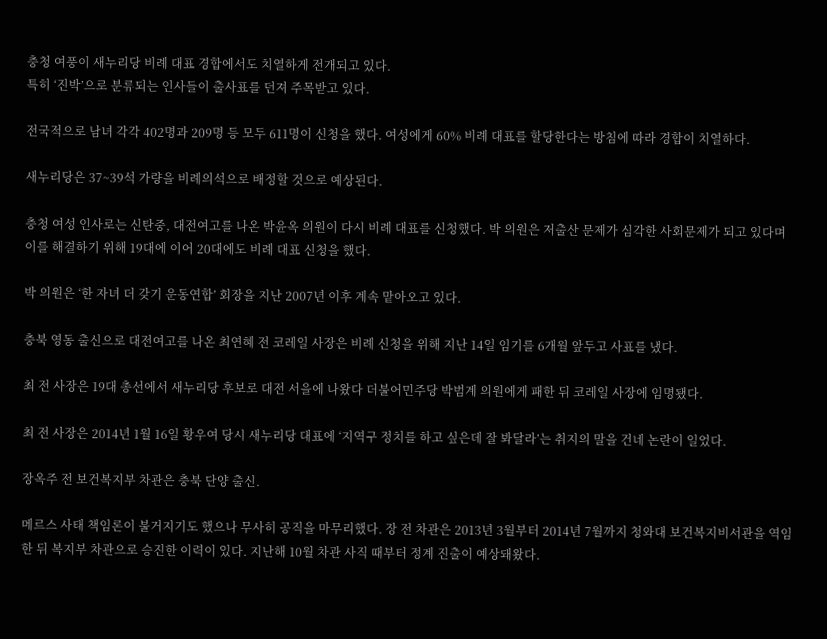충청 여풍이 새누리당 비례 대표 경합에서도 치열하게 전개되고 있다.
특히 ‘진박’으로 분류되는 인사들이 출사표를 던져 주목받고 있다.

전국적으로 남녀 각각 402명과 209명 등 모두 611명이 신청을 했다. 여성에게 60% 비례 대표를 할당한다는 방침에 따라 경합이 치열하다.

새누리당은 37~39석 가량을 비례의석으로 배정할 것으로 예상된다.

충청 여성 인사로는 신탄중, 대전여고를 나온 박윤옥 의원이 다시 비례 대표를 신청했다. 박 의원은 저출산 문제가 심각한 사회문제가 되고 있다며 이를 해결하기 위해 19대에 이어 20대에도 비례 대표 신청을 했다.

박 의원은 ‘한 자녀 더 갖기 운동연합’ 회장을 지난 2007년 이후 계속 맡아오고 있다.

충북 영동 출신으로 대전여고를 나온 최연혜 전 코레일 사장은 비례 신청을 위해 지난 14일 임기를 6개월 앞두고 사표를 냈다.

최 전 사장은 19대 총선에서 새누리당 후보로 대전 서을에 나왔다 더불어민주당 박범계 의원에게 패한 뒤 코레일 사장에 임명됐다.

최 전 사장은 2014년 1월 16일 황우여 당시 새누리당 대표에 ‘지역구 정치를 하고 싶은데 잘 봐달라’는 취지의 말을 건네 논란이 일었다.

장옥주 전 보건복지부 차관은 충북 단양 출신.

메르스 사태 책임론이 불거지기도 했으나 무사히 공직을 마무리했다. 장 전 차관은 2013년 3월부터 2014년 7월까지 청와대 보건복지비서관을 역임한 뒤 복지부 차관으로 승진한 이력이 있다. 지난해 10월 차관 사직 때부터 정계 진출이 예상돼왔다.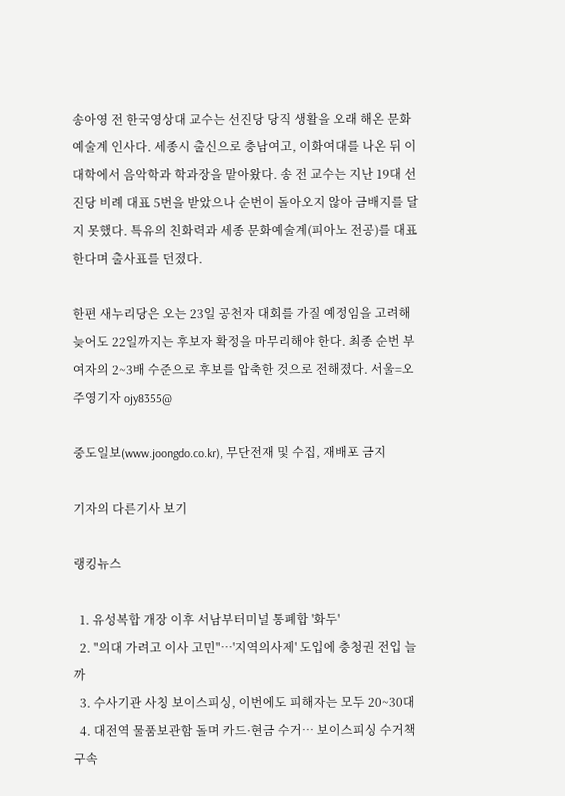송아영 전 한국영상대 교수는 선진당 당직 생활을 오래 해온 문화예술계 인사다. 세종시 출신으로 충남여고, 이화여대를 나온 뒤 이 대학에서 음악학과 학과장을 맡아왔다. 송 전 교수는 지난 19대 선진당 비례 대표 5번을 받았으나 순번이 돌아오지 않아 금배지를 달지 못했다. 특유의 친화력과 세종 문화예술계(피아노 전공)를 대표한다며 출사표를 던졌다.

한편 새누리당은 오는 23일 공천자 대회를 가질 예정임을 고려해 늦어도 22일까지는 후보자 확정을 마무리해야 한다. 최종 순번 부여자의 2~3배 수준으로 후보를 압축한 것으로 전해졌다. 서울=오주영기자 ojy8355@

중도일보(www.joongdo.co.kr), 무단전재 및 수집, 재배포 금지

기자의 다른기사 보기

랭킹뉴스

  1. 유성복합 개장 이후 서남부터미널 통폐합 '화두'
  2. "의대 가려고 이사 고민"…'지역의사제' 도입에 충청권 전입 늘까
  3. 수사기관 사칭 보이스피싱, 이번에도 피해자는 모두 20~30대
  4. 대전역 물품보관함 돌며 카드·현금 수거… 보이스피싱 수거책 구속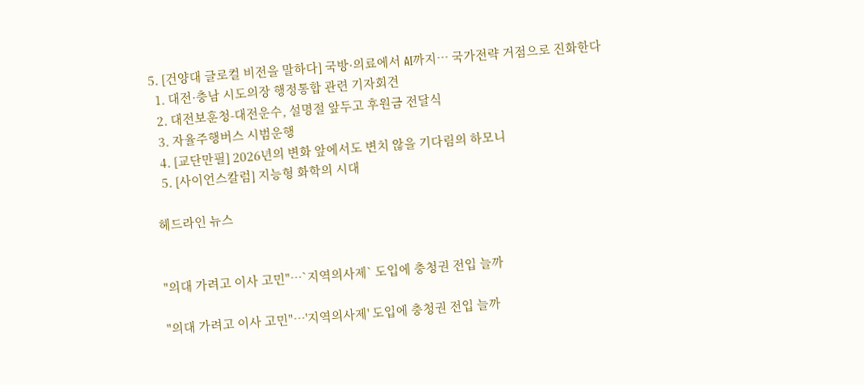5. [건양대 글로컬 비전을 말하다] 국방·의료에서 AI까지… 국가전략 거점으로 진화한다
  1. 대전·충남 시도의장 행정통합 관련 기자회견
  2. 대전보훈청-대전운수, 설명절 앞두고 후원금 전달식
  3. 자율주행버스 시범운행
  4. [교단만필] 2026년의 변화 앞에서도 변치 않을 기다림의 하모니
  5. [사이언스칼럼] 지능형 화학의 시대

헤드라인 뉴스


"의대 가려고 이사 고민"…`지역의사제` 도입에 충청권 전입 늘까

"의대 가려고 이사 고민"…'지역의사제' 도입에 충청권 전입 늘까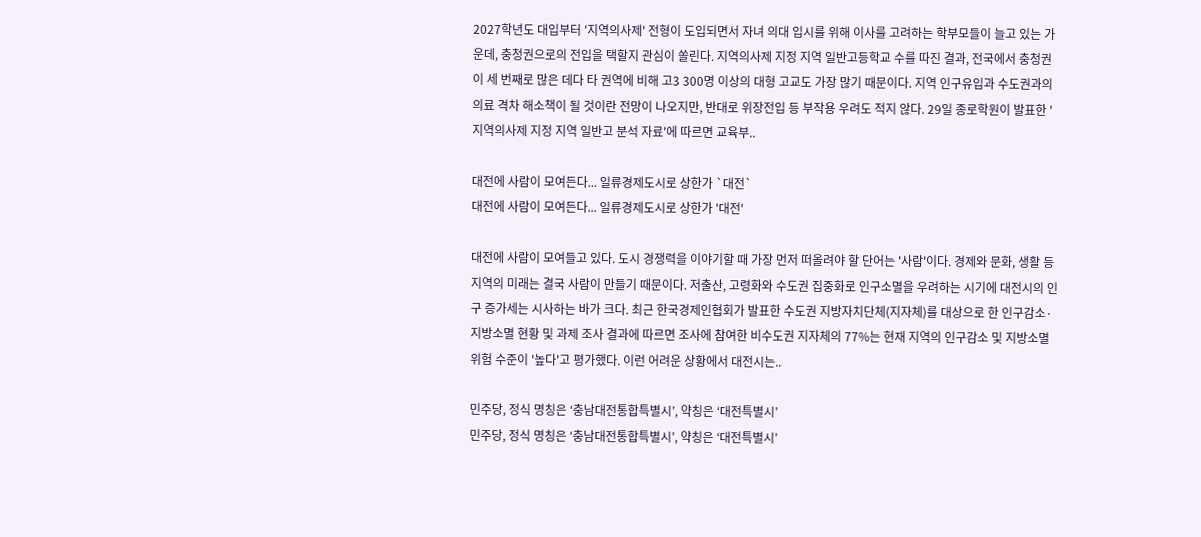2027학년도 대입부터 '지역의사제' 전형이 도입되면서 자녀 의대 입시를 위해 이사를 고려하는 학부모들이 늘고 있는 가운데, 충청권으로의 전입을 택할지 관심이 쏠린다. 지역의사제 지정 지역 일반고등학교 수를 따진 결과, 전국에서 충청권이 세 번째로 많은 데다 타 권역에 비해 고3 300명 이상의 대형 고교도 가장 많기 때문이다. 지역 인구유입과 수도권과의 의료 격차 해소책이 될 것이란 전망이 나오지만, 반대로 위장전입 등 부작용 우려도 적지 않다. 29일 종로학원이 발표한 '지역의사제 지정 지역 일반고 분석 자료'에 따르면 교육부..

대전에 사람이 모여든다... 일류경제도시로 상한가 `대전`
대전에 사람이 모여든다... 일류경제도시로 상한가 '대전'

대전에 사람이 모여들고 있다. 도시 경쟁력을 이야기할 때 가장 먼저 떠올려야 할 단어는 '사람'이다. 경제와 문화, 생활 등 지역의 미래는 결국 사람이 만들기 때문이다. 저출산, 고령화와 수도권 집중화로 인구소멸을 우려하는 시기에 대전시의 인구 증가세는 시사하는 바가 크다. 최근 한국경제인협회가 발표한 수도권 지방자치단체(지자체)를 대상으로 한 인구감소·지방소멸 현황 및 과제 조사 결과에 따르면 조사에 참여한 비수도권 지자체의 77%는 현재 지역의 인구감소 및 지방소멸 위험 수준이 '높다'고 평가했다. 이런 어려운 상황에서 대전시는..

민주당, 정식 명칭은 ‘충남대전통합특별시’, 약칭은 ‘대전특별시’
민주당, 정식 명칭은 ‘충남대전통합특별시’, 약칭은 ‘대전특별시’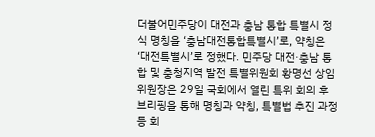더불어민주당이 대전과 충남 통합 특별시 정식 명칭을 ‘충남대전통합특별시’로, 약칭은 ‘대전특별시’로 정했다. 민주당 대전·충남 통합 및 충청지역 발전 특별위원회 황명선 상임위원장은 29일 국회에서 열린 특위 회의 후 브리핑을 통해 명칭과 약칭, 특별법 추진 과정 등 회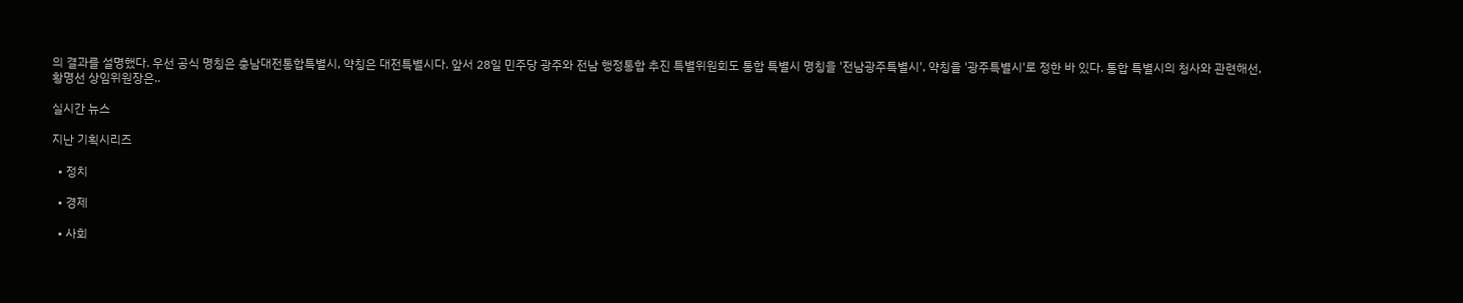의 결과를 설명했다. 우선 공식 명칭은 충남대전통합특별시, 약칭은 대전특별시다. 앞서 28일 민주당 광주와 전남 행정통합 추진 특별위원회도 통합 특별시 명칭을 '전남광주특별시', 약칭을 '광주특별시'로 정한 바 있다. 통합 특별시의 청사와 관련해선, 황명선 상임위원장은..

실시간 뉴스

지난 기획시리즈

  • 정치

  • 경제

  • 사회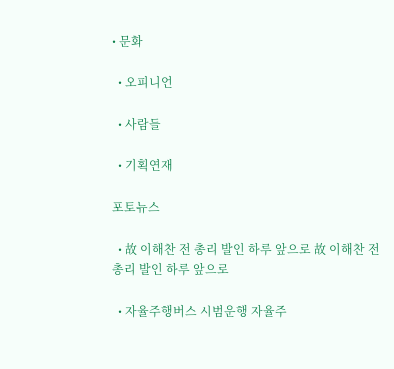• 문화

  • 오피니언

  • 사람들

  • 기획연재

포토뉴스

  • 故 이해찬 전 총리 발인 하루 앞으로 故 이해찬 전 총리 발인 하루 앞으로

  • 자율주행버스 시범운행 자율주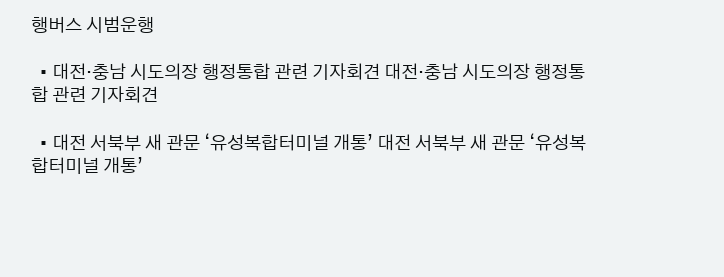행버스 시범운행

  • 대전·충남 시도의장 행정통합 관련 기자회견 대전·충남 시도의장 행정통합 관련 기자회견

  • 대전 서북부 새 관문 ‘유성복합터미널 개통’ 대전 서북부 새 관문 ‘유성복합터미널 개통’